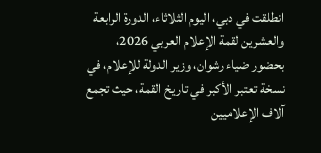انطلقت في دبي، اليوم الثلاثاء، الدورة الرابعة والعشرين لقمة الإعلام العربي 2026، بحضور ضياء رشوان، وزير الدولة للإعلام، في نسخة تعتبر الأكبر في تاريخ القمة، حيث تجمع آلاف الإعلاميين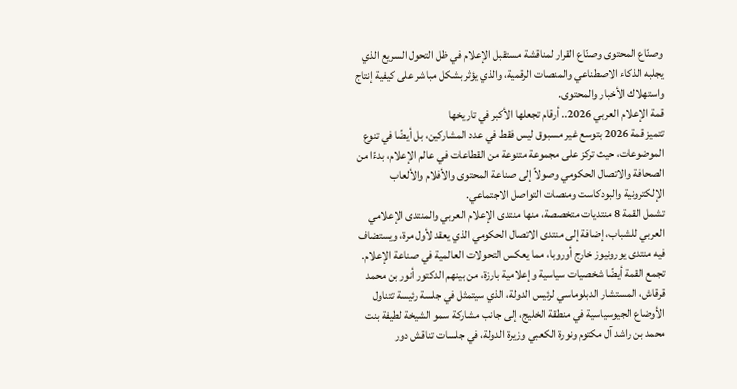وصنّاع المحتوى وصنّاع القرار لمناقشة مستقبل الإعلام في ظل التحول السريع الذي يجلبه الذكاء الاصطناعي والمنصات الرقمية، والذي يؤثر بشكل مباشر على كيفية إنتاج واستهلاك الأخبار والمحتوى.
قمة الإعلام العربي 2026.. أرقام تجعلها الأكبر في تاريخها
تتميز قمة 2026 بتوسع غير مسبوق ليس فقط في عدد المشاركين، بل أيضًا في تنوع الموضوعات، حيث تركز على مجموعة متنوعة من القطاعات في عالم الإعلام، بدءًا من الصحافة والاتصال الحكومي وصولاً إلى صناعة المحتوى والأفلام والألعاب الإلكترونية والبودكاست ومنصات التواصل الاجتماعي.
تشمل القمة 8 منتديات متخصصة، منها منتدى الإعلام العربي والمنتدى الإعلامي العربي للشباب، إضافة إلى منتدى الاتصال الحكومي الذي يعقد لأول مرة، ويستضاف فيه منتدى يورونيوز خارج أوروبا، مما يعكس التحولات العالمية في صناعة الإعلام.
تجمع القمة أيضًا شخصيات سياسية وإعلامية بارزة، من بينهم الدكتور أنور بن محمد قرقاش، المستشار الدبلوماسي لرئيس الدولة، الذي سيتمثل في جلسة رئيسة تتناول الأوضاع الجيوسياسية في منطقة الخليج، إلى جانب مشاركة سمو الشيخة لطيفة بنت محمد بن راشد آل مكتوم ونورة الكعبي وزيرة الدولة، في جلسات تناقش دور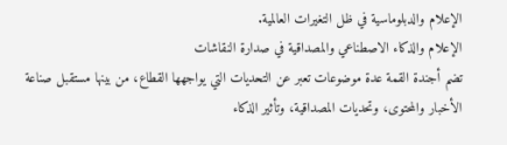الإعلام والدبلوماسية في ظل التغيرات العالمية.
الإعلام والذكاء الاصطناعي والمصداقية في صدارة النقاشات
تضم أجندة القمة عدة موضوعات تعبر عن التحديات التي يواجهها القطاع، من بينها مستقبل صناعة الأخبار والمحتوى، وتحديات المصداقية، وتأثير الذكاء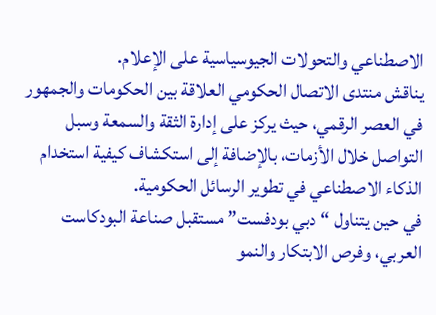الاصطناعي والتحولات الجيوسياسية على الإعلام.
يناقش منتدى الاتصال الحكومي العلاقة بين الحكومات والجمهور في العصر الرقمي، حيث يركز على إدارة الثقة والسمعة وسبل التواصل خلال الأزمات، بالإضافة إلى استكشاف كيفية استخدام الذكاء الاصطناعي في تطوير الرسائل الحكومية.
في حين يتناول “دبي بودفست” مستقبل صناعة البودكاست العربي، وفرص الابتكار والنمو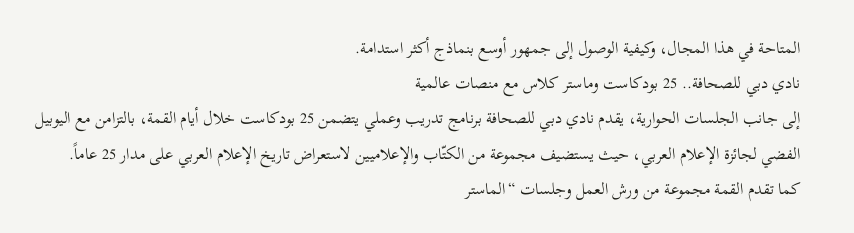المتاحة في هذا المجال، وكيفية الوصول إلى جمهور أوسع بنماذج أكثر استدامة.
نادي دبي للصحافة.. 25 بودكاست وماستر كلاس مع منصات عالمية
إلى جانب الجلسات الحوارية، يقدم نادي دبي للصحافة برنامج تدريب وعملي يتضمن 25 بودكاست خلال أيام القمة، بالتزامن مع اليوبيل الفضي لجائزة الإعلام العربي، حيث يستضيف مجموعة من الكتّاب والإعلاميين لاستعراض تاريخ الإعلام العربي على مدار 25 عاماً.
كما تقدم القمة مجموعة من ورش العمل وجلسات “الماستر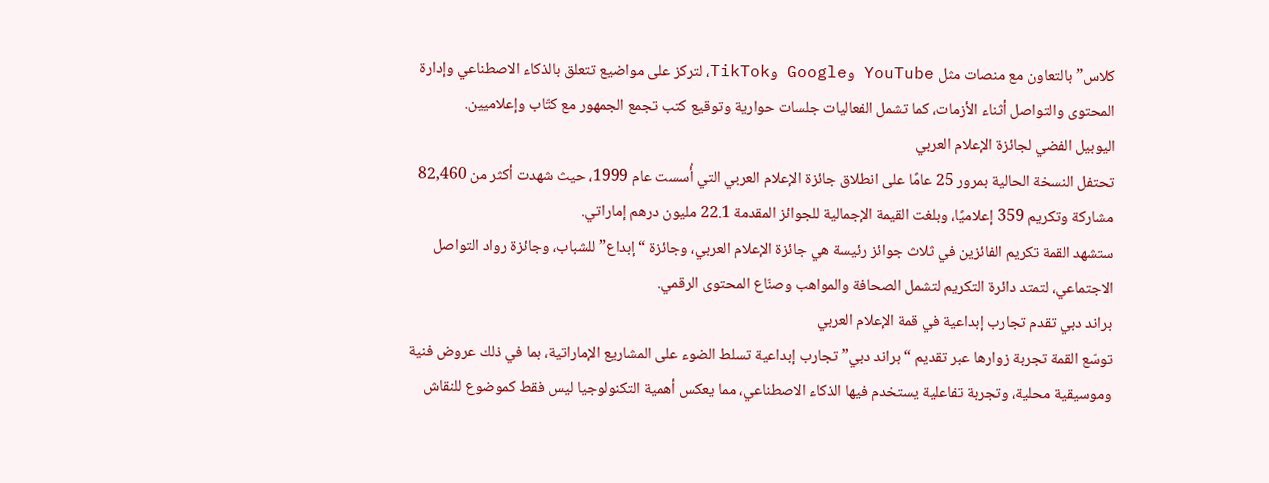كلاس” بالتعاون مع منصات مثل YouTube وGoogle وTikTok، لتركز على مواضيع تتعلق بالذكاء الاصطناعي وإدارة المحتوى والتواصل أثناء الأزمات، كما تشمل الفعاليات جلسات حوارية وتوقيع كتب تجمع الجمهور مع كتّاب وإعلاميين.
اليوبيل الفضي لجائزة الإعلام العربي
تحتفل النسخة الحالية بمرور 25 عامًا على انطلاق جائزة الإعلام العربي التي أُسست عام 1999، حيث شهدت أكثر من 82,460 مشاركة وتكريم 359 إعلاميًا، وبلغت القيمة الإجمالية للجوائز المقدمة 22.1 مليون درهم إماراتي.
ستشهد القمة تكريم الفائزين في ثلاث جوائز رئيسة هي جائزة الإعلام العربي، وجائزة “إبداع” للشباب، وجائزة رواد التواصل الاجتماعي، لتمتد دائرة التكريم لتشمل الصحافة والمواهب وصنّاع المحتوى الرقمي.
براند دبي تقدم تجارب إبداعية في قمة الإعلام العربي
توسّع القمة تجربة زوارها عبر تقديم “براند دبي” تجارب إبداعية تسلط الضوء على المشاريع الإماراتية، بما في ذلك عروض فنية وموسيقية محلية، وتجربة تفاعلية يستخدم فيها الذكاء الاصطناعي، مما يعكس أهمية التكنولوجيا ليس فقط كموضوع للنقاش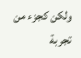ولكن كجزء من تجربة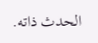الحدث ذاته.